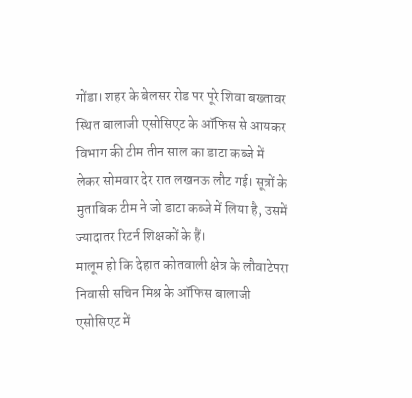गोंडा। शहर के बेलसर रोड पर पूरे शिवा बख्तावर स्थित बालाजी एसोसिएट के ऑफिस से आयकर विभाग की टीम तीन साल का डाटा कब्जे में लेकर सोमवार देर रात लखनऊ लौट गई। सूत्रों के मुताबिक टीम ने जो डाटा कब्जे में लिया है, उसमें ज्यादातर रिटर्न शिक्षकों के हैं।
मालूम हो कि देहात कोतवाली क्षेत्र के लौवाटेपरा निवासी सचिन मिश्र के ऑफिस बालाजी एसोसिएट में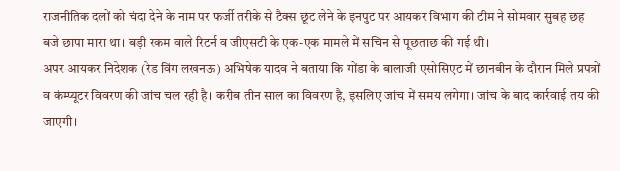राजनीतिक दलों को चंदा देने के नाम पर फर्जी तरीके से टैक्स छूट लेने के इनपुट पर आयकर विभाग की टीम ने सोमवार सुबह छह बजे छापा मारा था। बड़ी रकम वाले रिटर्न व जीएसटी के एक-एक मामले में सचिन से पूछताछ की गई थी।
अपर आयकर निदेशक (रेड विंग लखनऊ) अभिषेक यादव ने बताया कि गोंडा के बालाजी एसोसिएट में छानबीन के दौरान मिले प्रपत्रों व कंम्प्यूटर विवरण की जांच चल रही है। करीब तीन साल का विवरण है, इसलिए जांच में समय लगेगा। जांच के बाद कार्रवाई तय की जाएगी।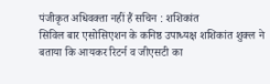पंजीकृत अधिवक्ता नहीं हैं सचिन : शशिकांत
सिविल बार एसोसिएशन के कनिष्ठ उपाध्यक्ष शशिकांत शुक्ल ने बताया कि आयकर रिटर्न व जीएसटी का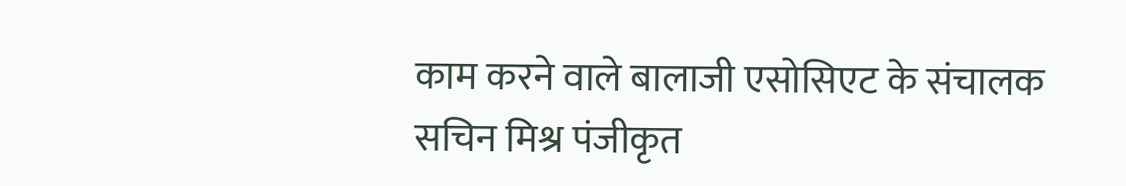काम करने वाले बालाजी एसोसिएट के संचालक सचिन मिश्र पंजीकृत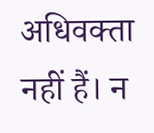अधिवक्ता नहीं हैं। न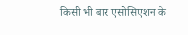किसी भी बार एसोसिएशन के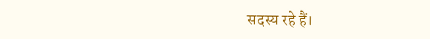सदस्य रहे हैं।